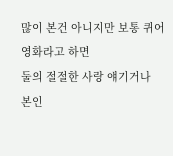많이 본건 아니지만 보통 퀴어 영화라고 하면
둘의 절절한 사랑 얘기거나
본인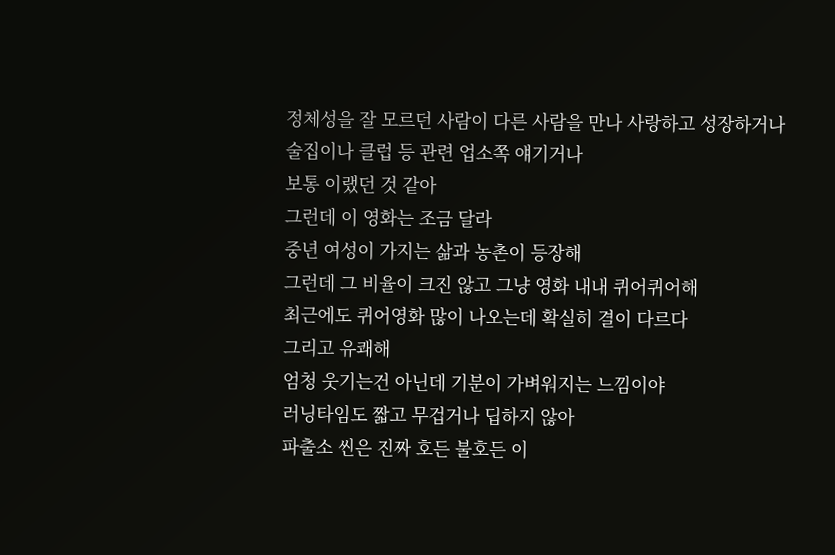정체성을 잘 모르던 사람이 다른 사람을 만나 사랑하고 성장하거나
술집이나 클럽 등 관련 업소쪽 얘기거나
보통 이랬던 것 같아
그런데 이 영화는 조금 달라
중년 여성이 가지는 삶과 농촌이 등장해
그런데 그 비율이 크진 않고 그냥 영화 내내 퀴어퀴어해
최근에도 퀴어영화 많이 나오는데 확실히 결이 다르다
그리고 유쾌해
엄청 웃기는건 아닌데 기분이 가벼워지는 느낌이야
러닝타임도 짧고 무겁거나 딥하지 않아
파출소 씬은 진짜 호든 불호든 이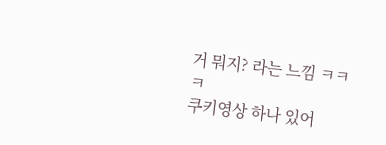거 뭐지? 라는 느낌 ㅋㅋㅋ
쿠키영상 하나 있어